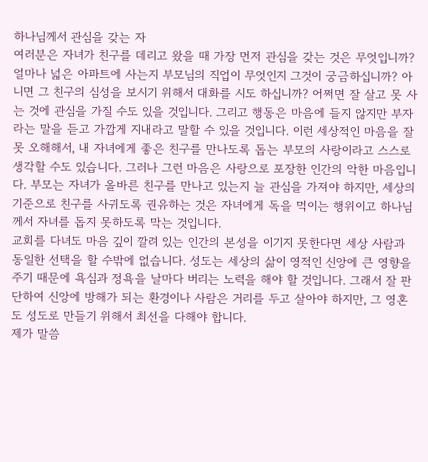하나님께서 관심을 갖는 자
여러분은 자녀가 친구를 데리고 왔을 때 가장 먼저 관심을 갖는 것은 무엇입니까? 얼마나 넓은 아파트에 사는지 부모님의 직업이 무엇인지 그것이 궁금하십니까? 아니면 그 친구의 심성을 보시기 위해서 대화를 시도 하십니까? 어쩌면 잘 살고 못 사는 것에 관심을 가질 수도 있을 것입니다. 그리고 행동은 마음에 들지 않지만 부자라는 말을 듣고 가깝게 지내라고 말할 수 있을 것입니다. 이런 세상적인 마음을 잘못 오해해서, 내 자녀에게 좋은 친구를 만나도록 돕는 부모의 사랑이라고 스스로 생각할 수도 있습니다. 그러나 그런 마음은 사랑으로 포장한 인간의 악한 마음입니다. 부모는 자녀가 올바른 친구를 만나고 있는지 늘 관심을 가져야 하지만, 세상의 기준으로 친구를 사귀도록 권유하는 것은 자녀에게 독을 먹이는 행위이고 하나님께서 자녀를 돕지 못하도록 막는 것입니다.
교회를 다녀도 마음 깊이 깔려 있는 인간의 본성을 이기지 못한다면 세상 사람과 동일한 선택을 할 수밖에 없습니다. 성도는 세상의 삶이 영적인 신앙에 큰 영향을 주기 때문에 욕심과 정욕을 날마다 버리는 노력을 해야 할 것입니다. 그래서 잘 판단하여 신앙에 방해가 되는 환경이나 사람은 거리를 두고 살아야 하지만, 그 영혼도 성도로 만들기 위해서 최선을 다해야 합니다.
제가 말씀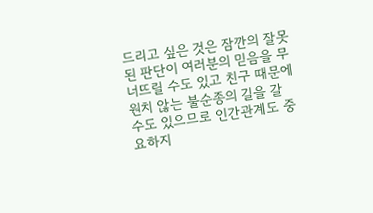드리고 싶은 것은 잠깐의 잘못된 판단이 여러분의 믿음을 무너뜨릴 수도 있고 친구 때문에 원치 않는 불순종의 길을 갈 수도 있으므로 인간관계도 중요하지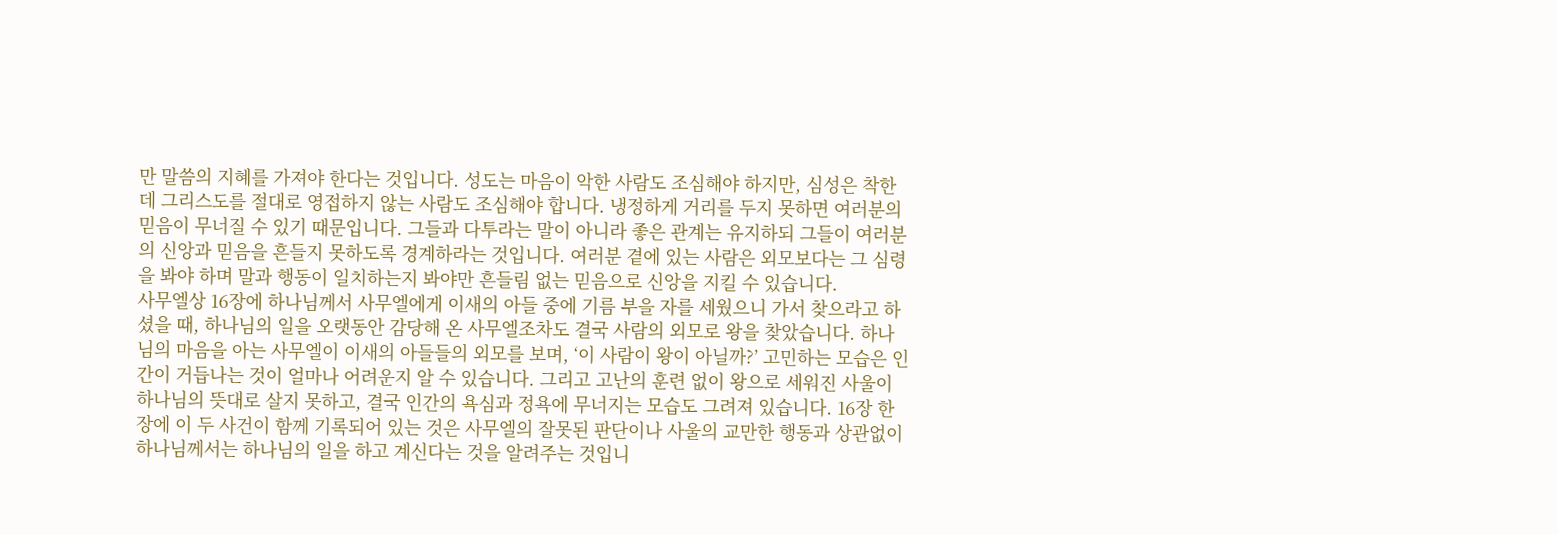만 말씀의 지혜를 가져야 한다는 것입니다. 성도는 마음이 악한 사람도 조심해야 하지만, 심성은 착한데 그리스도를 절대로 영접하지 않는 사람도 조심해야 합니다. 냉정하게 거리를 두지 못하면 여러분의 믿음이 무너질 수 있기 때문입니다. 그들과 다투라는 말이 아니라 좋은 관계는 유지하되 그들이 여러분의 신앙과 믿음을 흔들지 못하도록 경계하라는 것입니다. 여러분 곁에 있는 사람은 외모보다는 그 심령을 봐야 하며 말과 행동이 일치하는지 봐야만 흔들림 없는 믿음으로 신앙을 지킬 수 있습니다.
사무엘상 16장에 하나님께서 사무엘에게 이새의 아들 중에 기름 부을 자를 세웠으니 가서 찾으라고 하셨을 때, 하나님의 일을 오랫동안 감당해 온 사무엘조차도 결국 사람의 외모로 왕을 찾았습니다. 하나님의 마음을 아는 사무엘이 이새의 아들들의 외모를 보며, ‘이 사람이 왕이 아닐까?’ 고민하는 모습은 인간이 거듭나는 것이 얼마나 어려운지 알 수 있습니다. 그리고 고난의 훈련 없이 왕으로 세워진 사울이 하나님의 뜻대로 살지 못하고, 결국 인간의 욕심과 정욕에 무너지는 모습도 그려져 있습니다. 16장 한 장에 이 두 사건이 함께 기록되어 있는 것은 사무엘의 잘못된 판단이나 사울의 교만한 행동과 상관없이 하나님께서는 하나님의 일을 하고 계신다는 것을 알려주는 것입니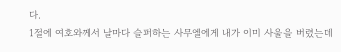다.
1절에 여호와께서 날마다 슬퍼하는 사무엘에게 내가 이미 사울을 버렸는데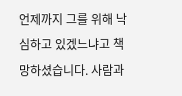언제까지 그를 위해 낙심하고 있겠느냐고 책망하셨습니다. 사람과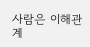사람은 이해관계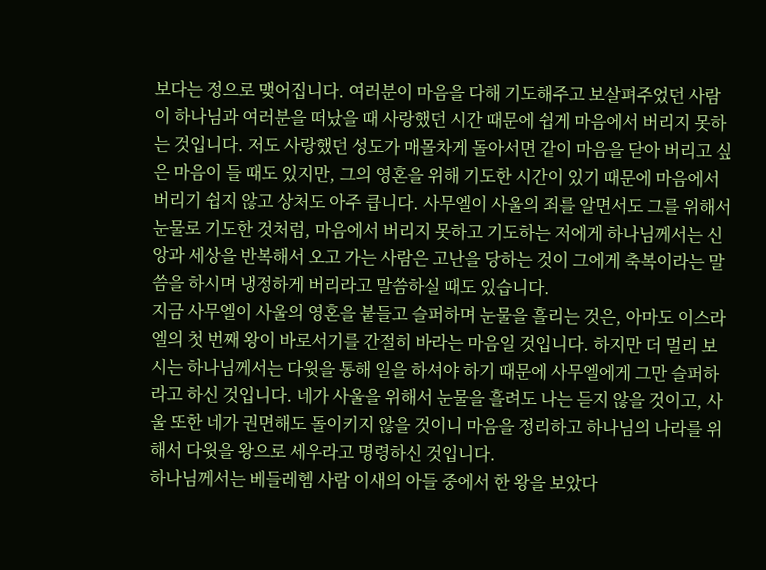보다는 정으로 맺어집니다. 여러분이 마음을 다해 기도해주고 보살펴주었던 사람이 하나님과 여러분을 떠났을 때 사랑했던 시간 때문에 쉽게 마음에서 버리지 못하는 것입니다. 저도 사랑했던 성도가 매몰차게 돌아서면 같이 마음을 닫아 버리고 싶은 마음이 들 때도 있지만, 그의 영혼을 위해 기도한 시간이 있기 때문에 마음에서 버리기 쉽지 않고 상처도 아주 큽니다. 사무엘이 사울의 죄를 알면서도 그를 위해서 눈물로 기도한 것처럼, 마음에서 버리지 못하고 기도하는 저에게 하나님께서는 신앙과 세상을 반복해서 오고 가는 사람은 고난을 당하는 것이 그에게 축복이라는 말씀을 하시며 냉정하게 버리라고 말씀하실 때도 있습니다.
지금 사무엘이 사울의 영혼을 붙들고 슬퍼하며 눈물을 흘리는 것은, 아마도 이스라엘의 첫 번째 왕이 바로서기를 간절히 바라는 마음일 것입니다. 하지만 더 멀리 보시는 하나님께서는 다윗을 통해 일을 하셔야 하기 때문에 사무엘에게 그만 슬퍼하라고 하신 것입니다. 네가 사울을 위해서 눈물을 흘려도 나는 듣지 않을 것이고, 사울 또한 네가 권면해도 돌이키지 않을 것이니 마음을 정리하고 하나님의 나라를 위해서 다윗을 왕으로 세우라고 명령하신 것입니다.
하나님께서는 베들레헴 사람 이새의 아들 중에서 한 왕을 보았다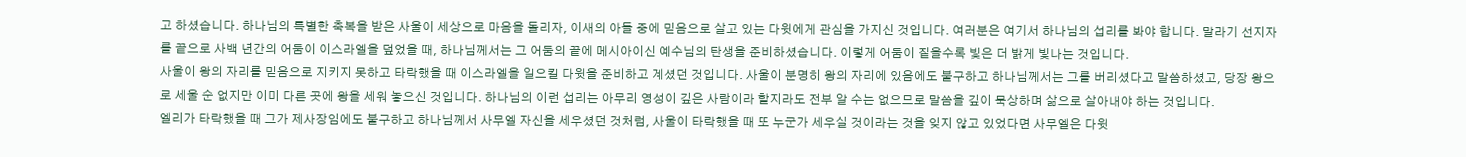고 하셨습니다. 하나님의 특별한 축복을 받은 사울이 세상으로 마음을 돌리자, 이새의 아들 중에 믿음으로 살고 있는 다윗에게 관심을 가지신 것입니다. 여러분은 여기서 하나님의 섭리를 봐야 합니다. 말라기 선지자를 끝으로 사백 년간의 어둠이 이스라엘을 덮었을 때, 하나님께서는 그 어둠의 끝에 메시아이신 예수님의 탄생을 준비하셨습니다. 이렇게 어둠이 짙을수록 빛은 더 밝게 빛나는 것입니다.
사울이 왕의 자리를 믿음으로 지키지 못하고 타락했을 때 이스라엘을 일으킬 다윗을 준비하고 계셨던 것입니다. 사울이 분명히 왕의 자리에 있음에도 불구하고 하나님께서는 그를 버리셨다고 말씀하셨고, 당장 왕으로 세울 순 없지만 이미 다른 곳에 왕을 세워 놓으신 것입니다. 하나님의 이런 섭리는 아무리 영성이 깊은 사람이라 할지라도 전부 알 수는 없으므로 말씀을 깊이 묵상하며 삶으로 살아내야 하는 것입니다.
엘리가 타락했을 때 그가 제사장임에도 불구하고 하나님께서 사무엘 자신을 세우셨던 것처럼, 사울이 타락했을 때 또 누군가 세우실 것이라는 것을 잊지 않고 있었다면 사무엘은 다윗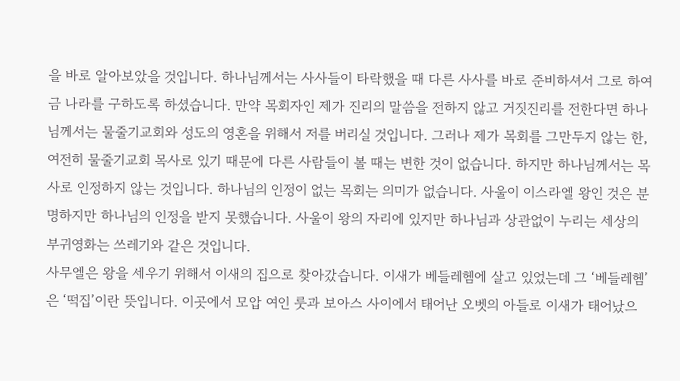을 바로 알아보았을 것입니다. 하나님께서는 사사들이 타락했을 때 다른 사사를 바로 준비하셔서 그로 하여금 나라를 구하도록 하셨습니다. 만약 목회자인 제가 진리의 말씀을 전하지 않고 거짓진리를 전한다면 하나님께서는 물줄기교회와 성도의 영혼을 위해서 저를 버리실 것입니다. 그러나 제가 목회를 그만두지 않는 한, 여전히 물줄기교회 목사로 있기 때문에 다른 사람들이 볼 때는 변한 것이 없습니다. 하지만 하나님께서는 목사로 인정하지 않는 것입니다. 하나님의 인정이 없는 목회는 의미가 없습니다. 사울이 이스라엘 왕인 것은 분명하지만 하나님의 인정을 받지 못했습니다. 사울이 왕의 자리에 있지만 하나님과 상관없이 누리는 세상의 부귀영화는 쓰레기와 같은 것입니다.
사무엘은 왕을 세우기 위해서 이새의 집으로 찾아갔습니다. 이새가 베들레헴에 살고 있었는데 그 ‘베들레헴’은 ‘떡집’이란 뜻입니다. 이곳에서 모압 여인 룻과 보아스 사이에서 태어난 오벳의 아들로 이새가 태어났으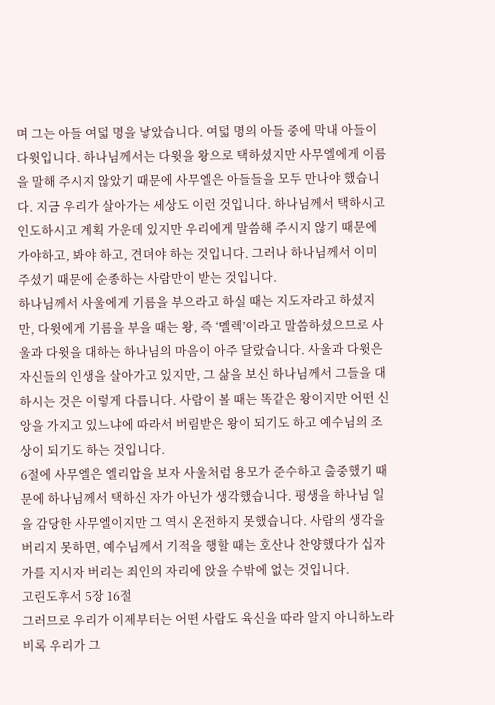며 그는 아들 여덟 명을 낳았습니다. 여덟 명의 아들 중에 막내 아들이 다윗입니다. 하나님께서는 다윗을 왕으로 택하셨지만 사무엘에게 이름을 말해 주시지 않았기 때문에 사무엘은 아들들을 모두 만나야 했습니다. 지금 우리가 살아가는 세상도 이런 것입니다. 하나님께서 택하시고 인도하시고 계획 가운데 있지만 우리에게 말씀해 주시지 않기 때문에 가야하고, 봐야 하고, 견뎌야 하는 것입니다. 그러나 하나님께서 이미 주셨기 때문에 순종하는 사람만이 받는 것입니다.
하나님께서 사울에게 기름을 부으라고 하실 때는 지도자라고 하셨지만, 다윗에게 기름을 부을 때는 왕, 즉 ‘멜렉’이라고 말씀하셨으므로 사울과 다윗을 대하는 하나님의 마음이 아주 달랐습니다. 사울과 다윗은 자신들의 인생을 살아가고 있지만, 그 삶을 보신 하나님께서 그들을 대하시는 것은 이렇게 다릅니다. 사람이 볼 때는 똑같은 왕이지만 어떤 신앙을 가지고 있느냐에 따라서 버림받은 왕이 되기도 하고 예수님의 조상이 되기도 하는 것입니다.
6절에 사무엘은 엘리압을 보자 사울처럼 용모가 준수하고 출중했기 때문에 하나님께서 택하신 자가 아닌가 생각했습니다. 평생을 하나님 일을 감당한 사무엘이지만 그 역시 온전하지 못했습니다. 사람의 생각을 버리지 못하면, 예수님께서 기적을 행할 때는 호산나 찬양했다가 십자가를 지시자 버리는 죄인의 자리에 앉을 수밖에 없는 것입니다.
고린도후서 5장 16절
그러므로 우리가 이제부터는 어떤 사람도 육신을 따라 알지 아니하노라 비록 우리가 그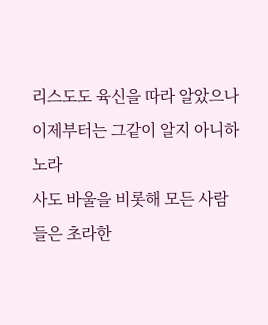리스도도 육신을 따라 알았으나 이제부터는 그같이 알지 아니하노라
사도 바울을 비롯해 모든 사람들은 초라한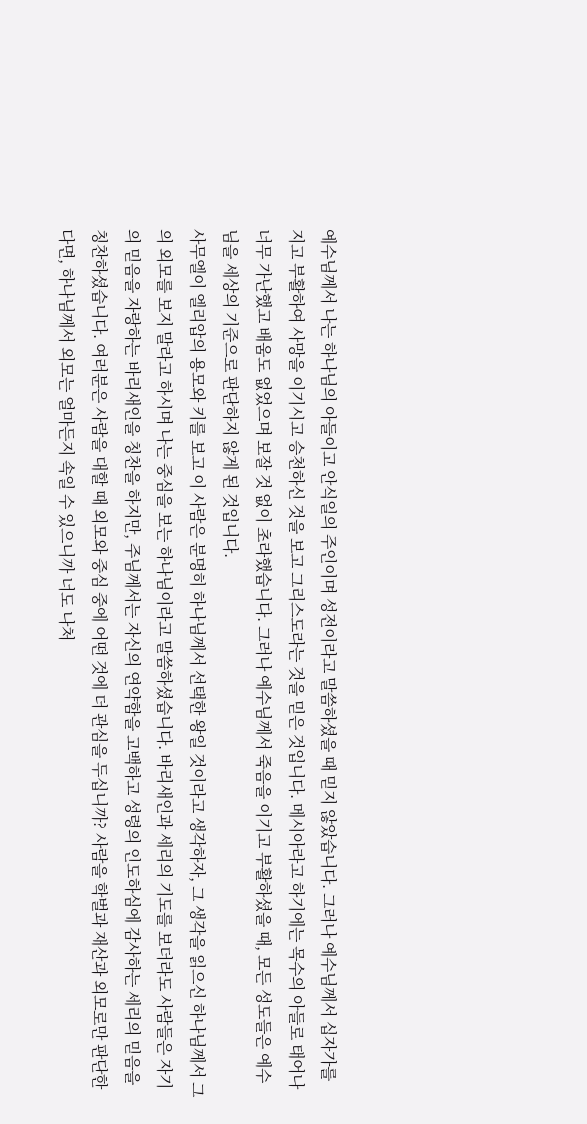예수님께서 나는 하나님의 아들이고 안식일의 주인이며 성전이라고 말씀하셨을 때 믿지 않았습니다. 그러나 예수님께서 십자가를 지고 부활하여 사망을 이기시고 승천하신 것을 보고 그리스도라는 것을 믿은 것입니다. 메시아라고 하기에는 목수의 아들로 태어나 너무 가난했고 배움도 없었으며 보잘 것 없이 초라했습니다. 그러나 예수님께서 죽음을 이기고 부활하셨을 때, 모든 성도들은 예수님을 세상의 기준으로 판단하지 않게 된 것입니다.
사무엘이 엘리압의 용모와 키를 보고 이 사람은 분명히 하나님께서 선택한 왕일 것이라고 생각하자, 그 생각을 읽으신 하나님께서 그의 외모를 보지 말라고 하시며 나는 중심을 보는 하나님이라고 말씀하셨습니다. 바리새인과 세리의 기도를 보더라도 사람들은 자기의 믿음을 자랑하는 바리새인을 칭찬을 하지만, 주님께서는 자신의 연약함을 고백하고 성령의 인도하심에 감사하는 세리의 믿음을 칭찬하셨습니다. 여러분은 사람을 대할 때 외모와 중심 중에 어떤 것에 더 관심을 두십니까? 사람을 학벌과 재산과 외모로만 판단한다면, 하나님께서 외모는 얼마든지 속일 수 있으니까 너도 나처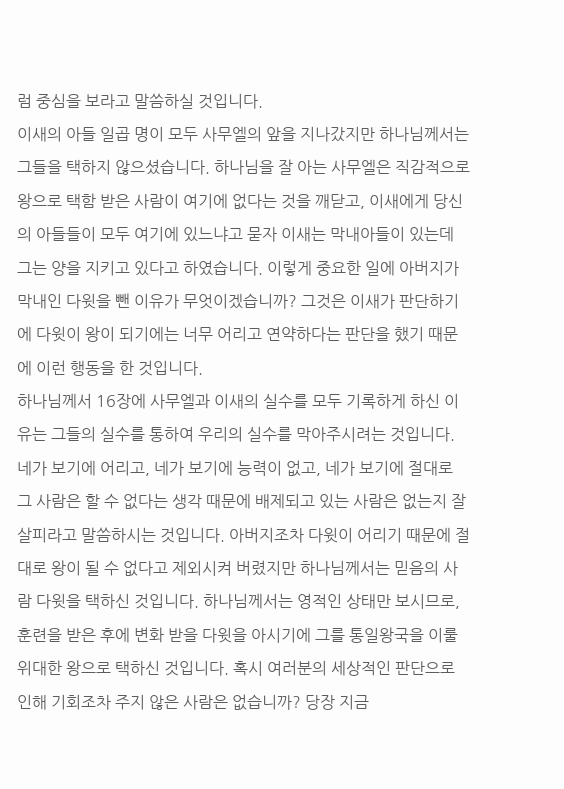럼 중심을 보라고 말씀하실 것입니다.
이새의 아들 일곱 명이 모두 사무엘의 앞을 지나갔지만 하나님께서는 그들을 택하지 않으셨습니다. 하나님을 잘 아는 사무엘은 직감적으로 왕으로 택함 받은 사람이 여기에 없다는 것을 깨닫고, 이새에게 당신의 아들들이 모두 여기에 있느냐고 묻자 이새는 막내아들이 있는데 그는 양을 지키고 있다고 하였습니다. 이렇게 중요한 일에 아버지가 막내인 다윗을 뺀 이유가 무엇이겠습니까? 그것은 이새가 판단하기에 다윗이 왕이 되기에는 너무 어리고 연약하다는 판단을 했기 때문에 이런 행동을 한 것입니다.
하나님께서 16장에 사무엘과 이새의 실수를 모두 기록하게 하신 이유는 그들의 실수를 통하여 우리의 실수를 막아주시려는 것입니다. 네가 보기에 어리고, 네가 보기에 능력이 없고, 네가 보기에 절대로 그 사람은 할 수 없다는 생각 때문에 배제되고 있는 사람은 없는지 잘 살피라고 말씀하시는 것입니다. 아버지조차 다윗이 어리기 때문에 절대로 왕이 될 수 없다고 제외시켜 버렸지만 하나님께서는 믿음의 사람 다윗을 택하신 것입니다. 하나님께서는 영적인 상태만 보시므로, 훈련을 받은 후에 변화 받을 다윗을 아시기에 그를 통일왕국을 이룰 위대한 왕으로 택하신 것입니다. 혹시 여러분의 세상적인 판단으로 인해 기회조차 주지 않은 사람은 없습니까? 당장 지금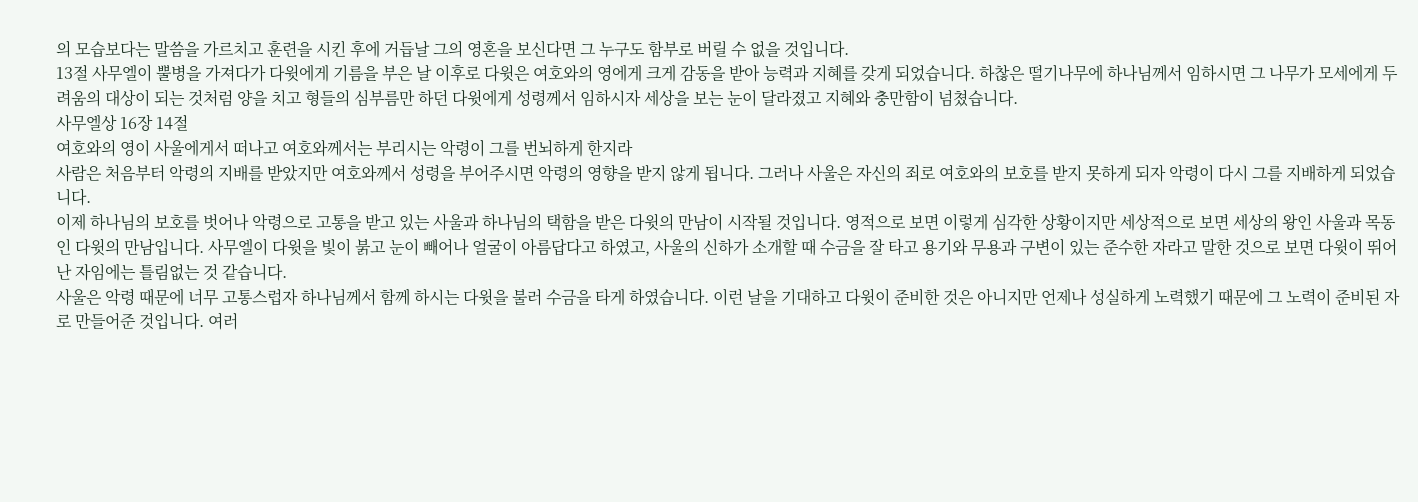의 모습보다는 말씀을 가르치고 훈련을 시킨 후에 거듭날 그의 영혼을 보신다면 그 누구도 함부로 버릴 수 없을 것입니다.
13절 사무엘이 뿔병을 가져다가 다윗에게 기름을 부은 날 이후로 다윗은 여호와의 영에게 크게 감동을 받아 능력과 지혜를 갖게 되었습니다. 하찮은 떨기나무에 하나님께서 임하시면 그 나무가 모세에게 두려움의 대상이 되는 것처럼 양을 치고 형들의 심부름만 하던 다윗에게 성령께서 임하시자 세상을 보는 눈이 달라졌고 지혜와 충만함이 넘쳤습니다.
사무엘상 16장 14절
여호와의 영이 사울에게서 떠나고 여호와께서는 부리시는 악령이 그를 번뇌하게 한지라
사람은 처음부터 악령의 지배를 받았지만 여호와께서 성령을 부어주시면 악령의 영향을 받지 않게 됩니다. 그러나 사울은 자신의 죄로 여호와의 보호를 받지 못하게 되자 악령이 다시 그를 지배하게 되었습니다.
이제 하나님의 보호를 벗어나 악령으로 고통을 받고 있는 사울과 하나님의 택함을 받은 다윗의 만남이 시작될 것입니다. 영적으로 보면 이렇게 심각한 상황이지만 세상적으로 보면 세상의 왕인 사울과 목동인 다윗의 만남입니다. 사무엘이 다윗을 빛이 붉고 눈이 빼어나 얼굴이 아름답다고 하였고, 사울의 신하가 소개할 때 수금을 잘 타고 용기와 무용과 구변이 있는 준수한 자라고 말한 것으로 보면 다윗이 뛰어난 자임에는 틀림없는 것 같습니다.
사울은 악령 때문에 너무 고통스럽자 하나님께서 함께 하시는 다윗을 불러 수금을 타게 하였습니다. 이런 날을 기대하고 다윗이 준비한 것은 아니지만 언제나 성실하게 노력했기 때문에 그 노력이 준비된 자로 만들어준 것입니다. 여러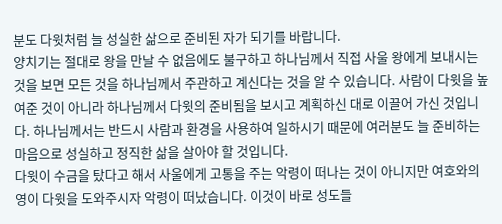분도 다윗처럼 늘 성실한 삶으로 준비된 자가 되기를 바랍니다.
양치기는 절대로 왕을 만날 수 없음에도 불구하고 하나님께서 직접 사울 왕에게 보내시는 것을 보면 모든 것을 하나님께서 주관하고 계신다는 것을 알 수 있습니다. 사람이 다윗을 높여준 것이 아니라 하나님께서 다윗의 준비됨을 보시고 계획하신 대로 이끌어 가신 것입니다. 하나님께서는 반드시 사람과 환경을 사용하여 일하시기 때문에 여러분도 늘 준비하는 마음으로 성실하고 정직한 삶을 살아야 할 것입니다.
다윗이 수금을 탔다고 해서 사울에게 고통을 주는 악령이 떠나는 것이 아니지만 여호와의 영이 다윗을 도와주시자 악령이 떠났습니다. 이것이 바로 성도들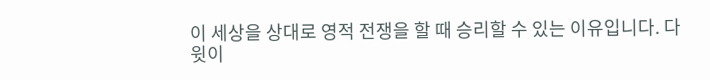이 세상을 상대로 영적 전쟁을 할 때 승리할 수 있는 이유입니다. 다윗이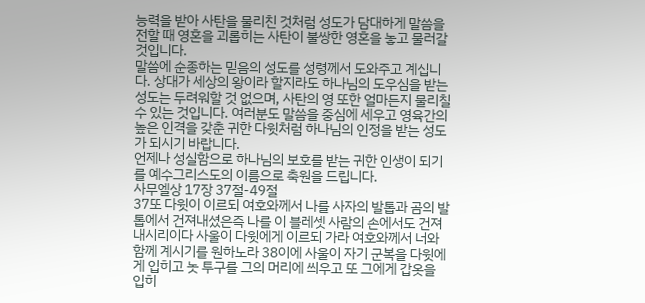능력을 받아 사탄을 물리친 것처럼 성도가 담대하게 말씀을 전할 때 영혼을 괴롭히는 사탄이 불쌍한 영혼을 놓고 물러갈 것입니다.
말씀에 순종하는 믿음의 성도를 성령께서 도와주고 계십니다. 상대가 세상의 왕이라 할지라도 하나님의 도우심을 받는 성도는 두려워할 것 없으며, 사탄의 영 또한 얼마든지 물리칠 수 있는 것입니다. 여러분도 말씀을 중심에 세우고 영육간의 높은 인격을 갖춘 귀한 다윗처럼 하나님의 인정을 받는 성도가 되시기 바랍니다.
언제나 성실함으로 하나님의 보호를 받는 귀한 인생이 되기를 예수그리스도의 이름으로 축원을 드립니다.
사무엘상 17장 37절-49절
37또 다윗이 이르되 여호와께서 나를 사자의 발톱과 곰의 발톱에서 건져내셨은즉 나를 이 블레셋 사람의 손에서도 건져내시리이다 사울이 다윗에게 이르되 가라 여호와께서 너와 함께 계시기를 원하노라 38이에 사울이 자기 군복을 다윗에게 입히고 놋 투구를 그의 머리에 씌우고 또 그에게 갑옷을 입히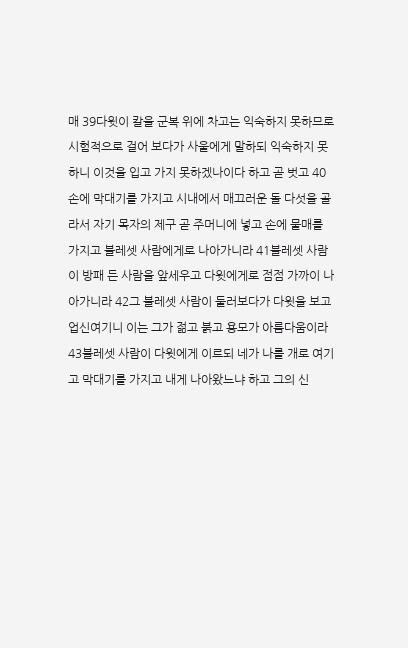매 39다윗이 칼을 군복 위에 차고는 익숙하지 못하므로 시험적으로 걸어 보다가 사울에게 말하되 익숙하지 못하니 이것을 입고 가지 못하겠나이다 하고 곧 벗고 40손에 막대기를 가지고 시내에서 매끄러운 돌 다섯을 골라서 자기 목자의 제구 곧 주머니에 넣고 손에 물매를 가지고 블레셋 사람에게로 나아가니라 41블레셋 사람이 방패 든 사람을 앞세우고 다윗에게로 점점 가까이 나아가니라 42그 블레셋 사람이 둘러보다가 다윗을 보고 업신여기니 이는 그가 젊고 붉고 용모가 아름다움이라 43블레셋 사람이 다윗에게 이르되 네가 나를 개로 여기고 막대기를 가지고 내게 나아왔느냐 하고 그의 신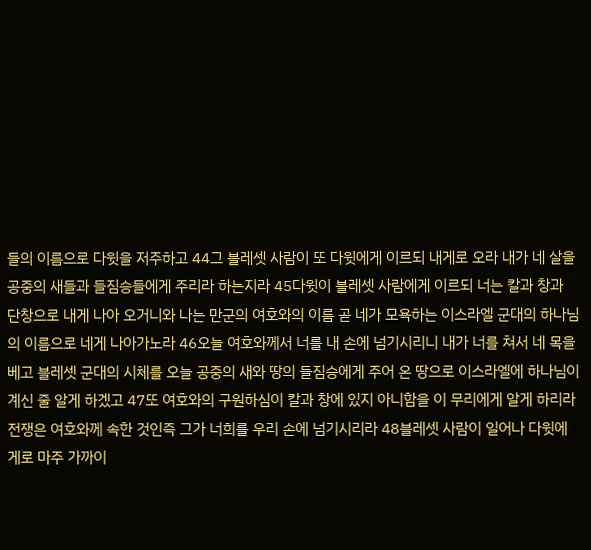들의 이름으로 다윗을 저주하고 44그 블레셋 사람이 또 다윗에게 이르되 내게로 오라 내가 네 살을 공중의 새들과 들짐승들에게 주리라 하는지라 45다윗이 블레셋 사람에게 이르되 너는 칼과 창과 단창으로 내게 나아 오거니와 나는 만군의 여호와의 이름 곧 네가 모욕하는 이스라엘 군대의 하나님의 이름으로 네게 나아가노라 46오늘 여호와께서 너를 내 손에 넘기시리니 내가 너를 쳐서 네 목을 베고 블레셋 군대의 시체를 오늘 공중의 새와 땅의 들짐승에게 주어 온 땅으로 이스라엘에 하나님이 계신 줄 알게 하겠고 47또 여호와의 구원하심이 칼과 창에 있지 아니함을 이 무리에게 알게 하리라 전쟁은 여호와께 속한 것인즉 그가 너희를 우리 손에 넘기시리라 48블레셋 사람이 일어나 다윗에게로 마주 가까이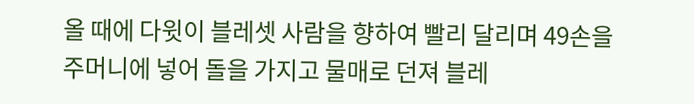올 때에 다윗이 블레셋 사람을 향하여 빨리 달리며 49손을 주머니에 넣어 돌을 가지고 물매로 던져 블레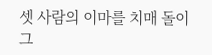셋 사람의 이마를 치매 돌이 그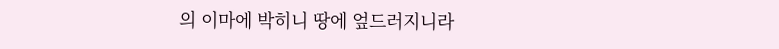의 이마에 박히니 땅에 엎드러지니라